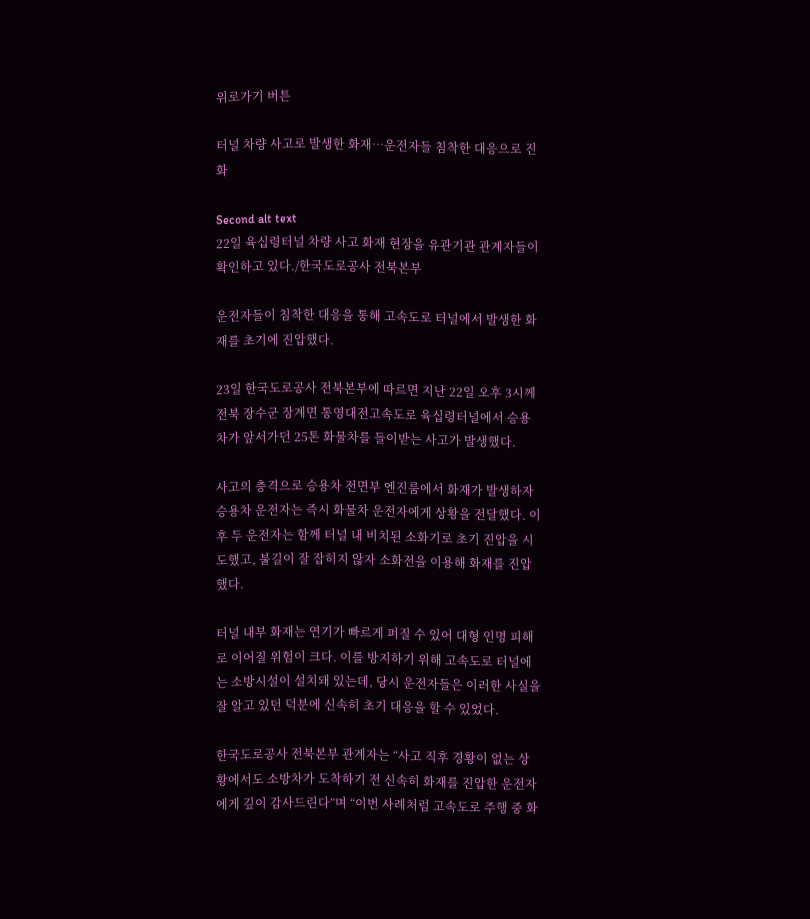위로가기 버튼

터널 차량 사고로 발생한 화재⋯운전자들 침착한 대응으로 진화

Second alt text
22일 육십령터널 차량 사고 화재 현장을 유관기관 관계자들이 확인하고 있다./한국도로공사 전북본부

운전자들이 침착한 대응을 통해 고속도로 터널에서 발생한 화재를 초기에 진압했다.

23일 한국도로공사 전북본부에 따르면 지난 22일 오후 3시께 전북 장수군 장계면 통영대전고속도로 육십령터널에서 승용차가 앞서가던 25톤 화물차를 들이받는 사고가 발생했다.

사고의 충격으로 승용차 전면부 엔진룸에서 화재가 발생하자 승용차 운전자는 즉시 화물차 운전자에게 상황을 전달했다. 이후 두 운전자는 함께 터널 내 비치된 소화기로 초기 진압을 시도했고, 불길이 잘 잡히지 않자 소화전을 이용해 화재를 진압했다.

터널 내부 화재는 연기가 빠르게 퍼질 수 있어 대형 인명 피해로 이어질 위험이 크다. 이를 방지하기 위해 고속도로 터널에는 소방시설이 설치돼 있는데, 당시 운전자들은 이러한 사실을 잘 알고 있던 덕분에 신속히 초기 대응을 할 수 있었다.

한국도로공사 전북본부 관계자는 “사고 직후 경황이 없는 상황에서도 소방차가 도착하기 전 신속히 화재를 진압한 운전자에게 깊이 감사드린다”며 “이번 사례처럼 고속도로 주행 중 화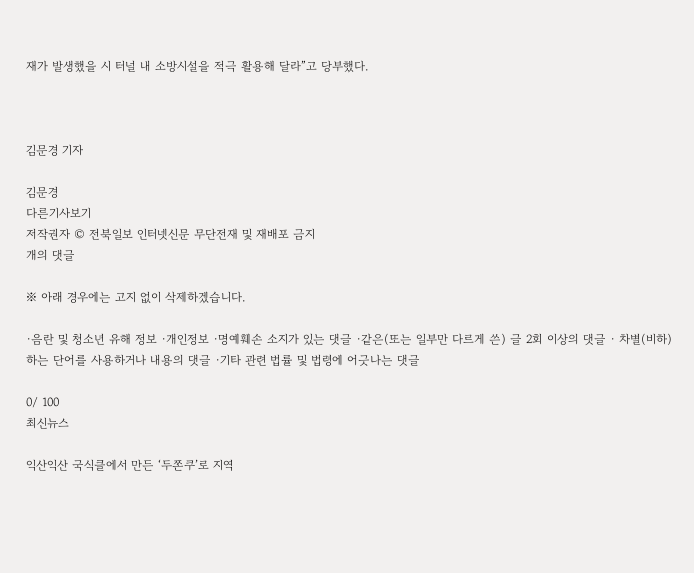재가 발생했을 시 터널 내 소방시설을 적극 활용해 달라”고 당부했다.



김문경 기자

김문경
다른기사보기
저작권자 © 전북일보 인터넷신문 무단전재 및 재배포 금지
개의 댓글

※ 아래 경우에는 고지 없이 삭제하겠습니다.

·음란 및 청소년 유해 정보 ·개인정보 ·명예훼손 소지가 있는 댓글 ·같은(또는 일부만 다르게 쓴) 글 2회 이상의 댓글 · 차별(비하)하는 단어를 사용하거나 내용의 댓글 ·기타 관련 법률 및 법령에 어긋나는 댓글

0/ 100
최신뉴스

익산익산 국식클에서 만든 ‘두쫀쿠’로 지역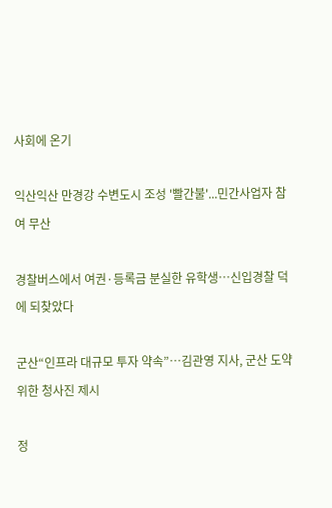사회에 온기

익산익산 만경강 수변도시 조성 '빨간불'...민간사업자 참여 무산

경찰버스에서 여권·등록금 분실한 유학생⋯신입경찰 덕에 되찾았다

군산“인프라 대규모 투자 약속”⋯김관영 지사, 군산 도약 위한 청사진 제시

정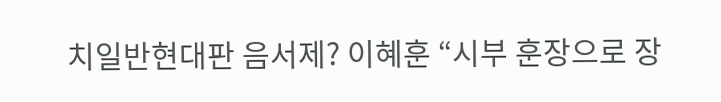치일반현대판 음서제? 이혜훈 “시부 훈장으로 장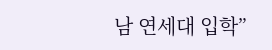남 연세대 입학”